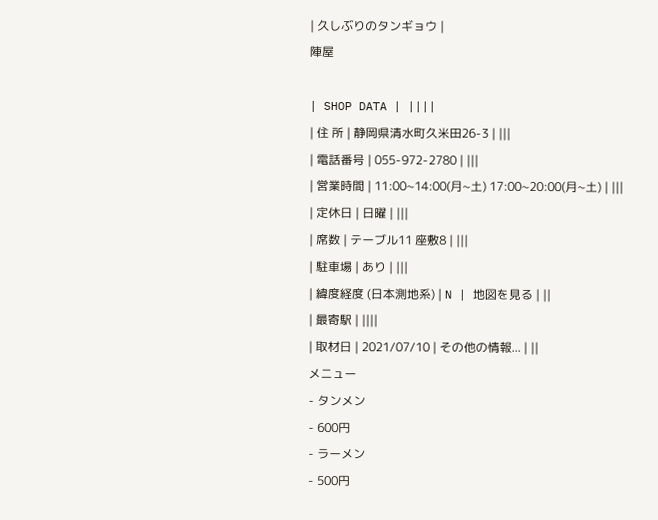| 久しぶりのタンギョウ |
陣屋

| SHOP DATA | ||||
| 住 所 | 静岡県清水町久米田26-3 | |||
| 電話番号 | 055-972-2780 | |||
| 営業時間 | 11:00~14:00(月~土) 17:00~20:00(月~土) | |||
| 定休日 | 日曜 | |||
| 席数 | テーブル11 座敷8 | |||
| 駐車場 | あり | |||
| 緯度経度 (日本測地系) | N | 地図を見る | ||
| 最寄駅 | ||||
| 取材日 | 2021/07/10 | その他の情報... | ||
メニュー
- タンメン
- 600円
- ラーメン
- 500円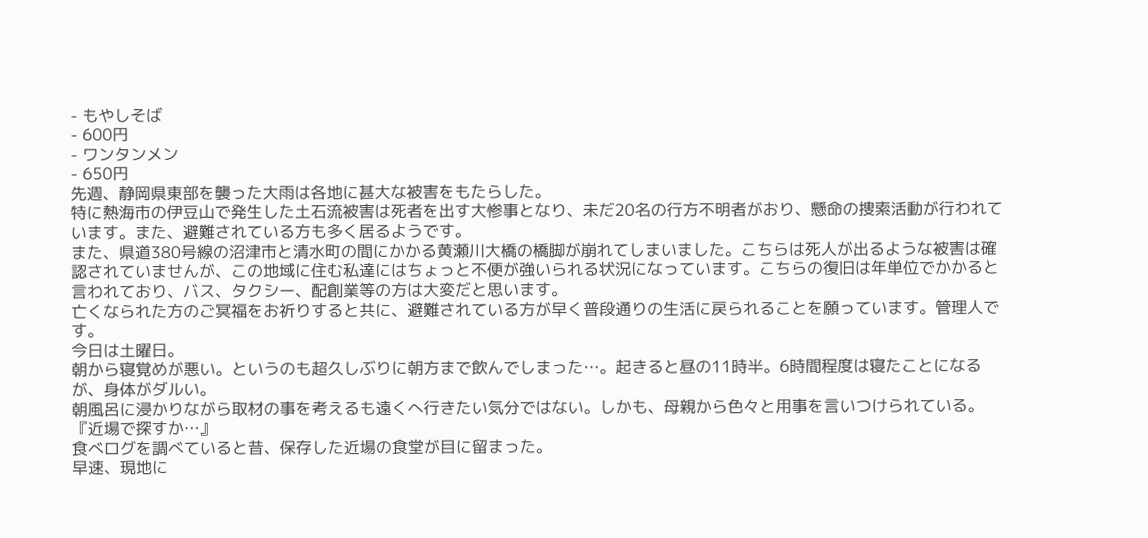- もやしそば
- 600円
- ワンタンメン
- 650円
先週、静岡県東部を襲った大雨は各地に甚大な被害をもたらした。
特に熱海市の伊豆山で発生した土石流被害は死者を出す大惨事となり、未だ20名の行方不明者がおり、懸命の捜索活動が行われています。また、避難されている方も多く居るようです。
また、県道380号線の沼津市と清水町の間にかかる黄瀬川大橋の橋脚が崩れてしまいました。こちらは死人が出るような被害は確認されていませんが、この地域に住む私達にはちょっと不便が強いられる状況になっています。こちらの復旧は年単位でかかると言われており、バス、タクシー、配創業等の方は大変だと思います。
亡くなられた方のご冥福をお祈りすると共に、避難されている方が早く普段通りの生活に戻られることを願っています。管理人です。
今日は土曜日。
朝から寝覚めが悪い。というのも超久しぶりに朝方まで飲んでしまった…。起きると昼の11時半。6時間程度は寝たことになるが、身体がダルい。
朝風呂に浸かりながら取材の事を考えるも遠くへ行きたい気分ではない。しかも、母親から色々と用事を言いつけられている。
『近場で探すか…』
食べログを調べていると昔、保存した近場の食堂が目に留まった。
早速、現地に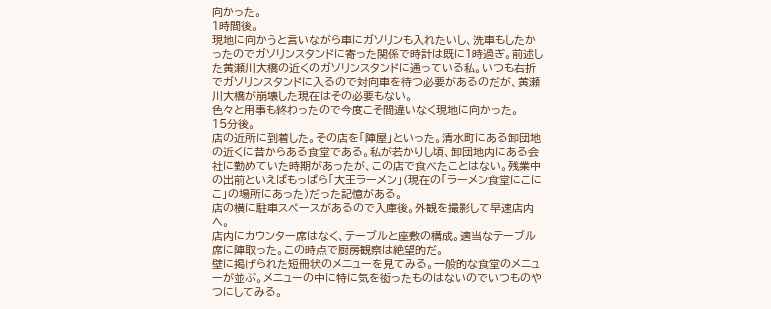向かった。
1時間後。
現地に向かうと言いながら車にガソリンも入れたいし、洗車もしたかったのでガソリンスタンドに寄った関係で時計は既に1時過ぎ。前述した黄瀬川大橋の近くのガソリンスタンドに通っている私。いつも右折でガソリンスタンドに入るので対向車を待つ必要があるのだが、黄瀬川大橋が崩壊した現在はその必要もない。
色々と用事も終わったので今度こそ間違いなく現地に向かった。
15分後。
店の近所に到着した。その店を「陣屋」といった。清水町にある卸団地の近くに昔からある食堂である。私が若かりし頃、卸団地内にある会社に勤めていた時期があったが、この店で食べたことはない。残業中の出前といえばもっぱら「大王ラーメン」(現在の「ラーメン食堂にこにこ」の場所にあった)だった記憶がある。
店の横に駐車スペースがあるので入庫後。外観を撮影して早速店内へ。
店内にカウンター席はなく、テーブルと座敷の構成。適当なテーブル席に陣取った。この時点で厨房観察は絶望的だ。
壁に掲げられた短冊状のメニューを見てみる。一般的な食堂のメニューが並ぶ。メニューの中に特に気を衒ったものはないのでいつものやつにしてみる。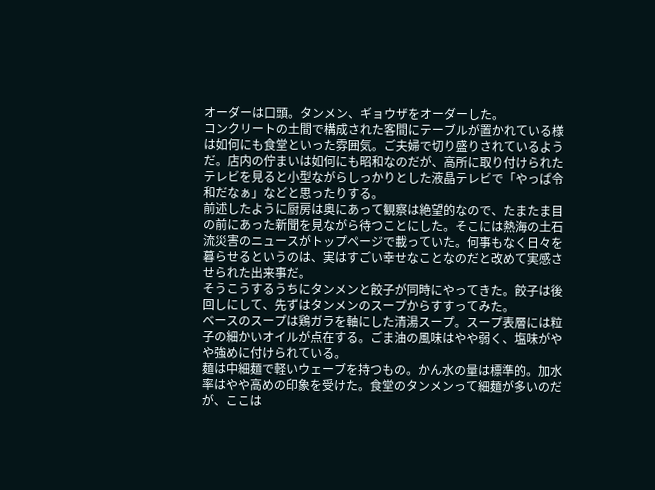オーダーは口頭。タンメン、ギョウザをオーダーした。
コンクリートの土間で構成された客間にテーブルが置かれている様は如何にも食堂といった雰囲気。ご夫婦で切り盛りされているようだ。店内の佇まいは如何にも昭和なのだが、高所に取り付けられたテレビを見ると小型ながらしっかりとした液晶テレビで「やっぱ令和だなぁ」などと思ったりする。
前述したように厨房は奥にあって観察は絶望的なので、たまたま目の前にあった新聞を見ながら待つことにした。そこには熱海の土石流災害のニュースがトップページで載っていた。何事もなく日々を暮らせるというのは、実はすごい幸せなことなのだと改めて実感させられた出来事だ。
そうこうするうちにタンメンと餃子が同時にやってきた。餃子は後回しにして、先ずはタンメンのスープからすすってみた。
ベースのスープは鶏ガラを軸にした清湯スープ。スープ表層には粒子の細かいオイルが点在する。ごま油の風味はやや弱く、塩味がやや強めに付けられている。
麺は中細麺で軽いウェーブを持つもの。かん水の量は標準的。加水率はやや高めの印象を受けた。食堂のタンメンって細麺が多いのだが、ここは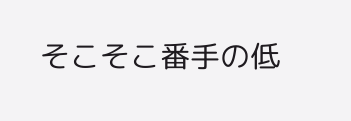そこそこ番手の低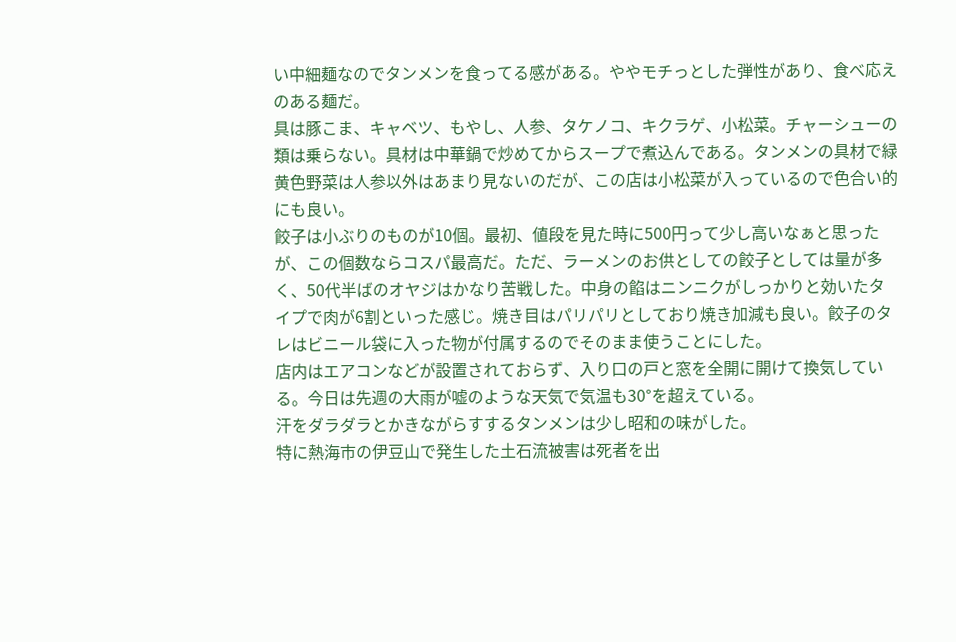い中細麺なのでタンメンを食ってる感がある。ややモチっとした弾性があり、食べ応えのある麺だ。
具は豚こま、キャベツ、もやし、人参、タケノコ、キクラゲ、小松菜。チャーシューの類は乗らない。具材は中華鍋で炒めてからスープで煮込んである。タンメンの具材で緑黄色野菜は人参以外はあまり見ないのだが、この店は小松菜が入っているので色合い的にも良い。
餃子は小ぶりのものが10個。最初、値段を見た時に500円って少し高いなぁと思ったが、この個数ならコスパ最高だ。ただ、ラーメンのお供としての餃子としては量が多く、50代半ばのオヤジはかなり苦戦した。中身の餡はニンニクがしっかりと効いたタイプで肉が6割といった感じ。焼き目はパリパリとしており焼き加減も良い。餃子のタレはビニール袋に入った物が付属するのでそのまま使うことにした。
店内はエアコンなどが設置されておらず、入り口の戸と窓を全開に開けて換気している。今日は先週の大雨が嘘のような天気で気温も30°を超えている。
汗をダラダラとかきながらすするタンメンは少し昭和の味がした。
特に熱海市の伊豆山で発生した土石流被害は死者を出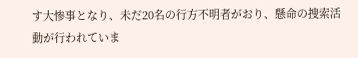す大惨事となり、未だ20名の行方不明者がおり、懸命の捜索活動が行われていま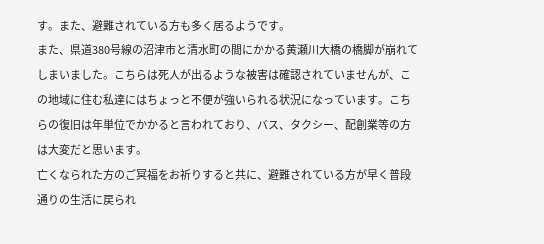す。また、避難されている方も多く居るようです。
また、県道380号線の沼津市と清水町の間にかかる黄瀬川大橋の橋脚が崩れてしまいました。こちらは死人が出るような被害は確認されていませんが、この地域に住む私達にはちょっと不便が強いられる状況になっています。こちらの復旧は年単位でかかると言われており、バス、タクシー、配創業等の方は大変だと思います。
亡くなられた方のご冥福をお祈りすると共に、避難されている方が早く普段通りの生活に戻られ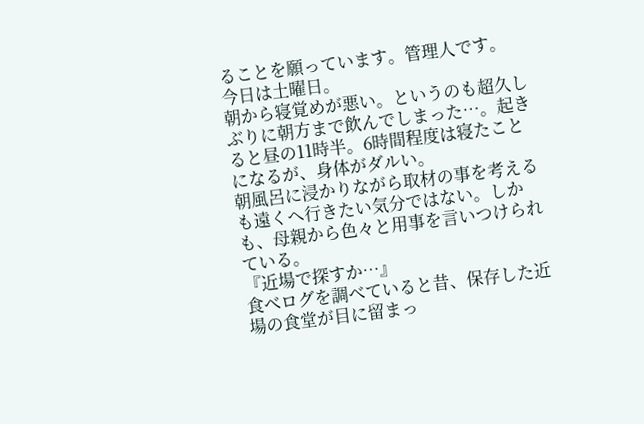ることを願っています。管理人です。
今日は土曜日。
朝から寝覚めが悪い。というのも超久しぶりに朝方まで飲んでしまった…。起きると昼の11時半。6時間程度は寝たことになるが、身体がダルい。
朝風呂に浸かりながら取材の事を考えるも遠くへ行きたい気分ではない。しかも、母親から色々と用事を言いつけられている。
『近場で探すか…』
食べログを調べていると昔、保存した近場の食堂が目に留まっ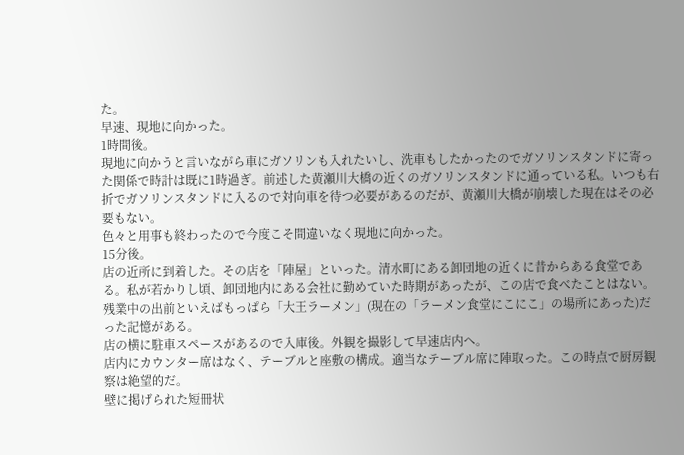た。
早速、現地に向かった。
1時間後。
現地に向かうと言いながら車にガソリンも入れたいし、洗車もしたかったのでガソリンスタンドに寄った関係で時計は既に1時過ぎ。前述した黄瀬川大橋の近くのガソリンスタンドに通っている私。いつも右折でガソリンスタンドに入るので対向車を待つ必要があるのだが、黄瀬川大橋が崩壊した現在はその必要もない。
色々と用事も終わったので今度こそ間違いなく現地に向かった。
15分後。
店の近所に到着した。その店を「陣屋」といった。清水町にある卸団地の近くに昔からある食堂である。私が若かりし頃、卸団地内にある会社に勤めていた時期があったが、この店で食べたことはない。残業中の出前といえばもっぱら「大王ラーメン」(現在の「ラーメン食堂にこにこ」の場所にあった)だった記憶がある。
店の横に駐車スペースがあるので入庫後。外観を撮影して早速店内へ。
店内にカウンター席はなく、テーブルと座敷の構成。適当なテーブル席に陣取った。この時点で厨房観察は絶望的だ。
壁に掲げられた短冊状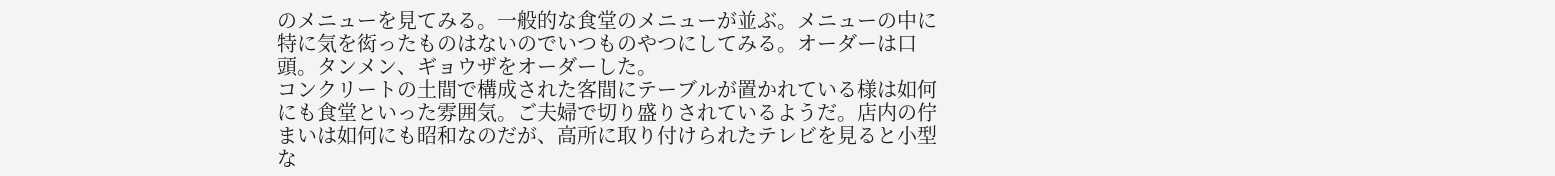のメニューを見てみる。一般的な食堂のメニューが並ぶ。メニューの中に特に気を衒ったものはないのでいつものやつにしてみる。オーダーは口頭。タンメン、ギョウザをオーダーした。
コンクリートの土間で構成された客間にテーブルが置かれている様は如何にも食堂といった雰囲気。ご夫婦で切り盛りされているようだ。店内の佇まいは如何にも昭和なのだが、高所に取り付けられたテレビを見ると小型な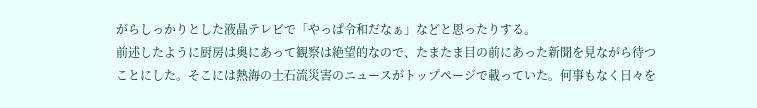がらしっかりとした液晶テレビで「やっぱ令和だなぁ」などと思ったりする。
前述したように厨房は奥にあって観察は絶望的なので、たまたま目の前にあった新聞を見ながら待つことにした。そこには熱海の土石流災害のニュースがトップページで載っていた。何事もなく日々を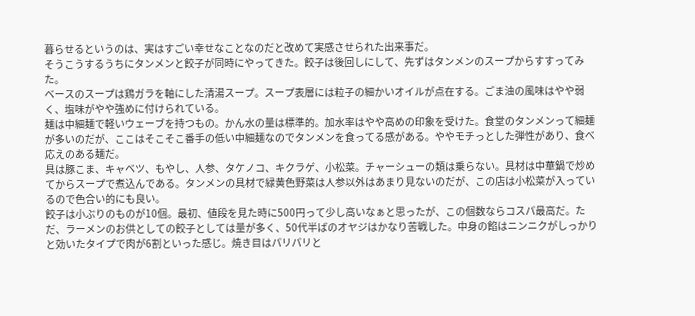暮らせるというのは、実はすごい幸せなことなのだと改めて実感させられた出来事だ。
そうこうするうちにタンメンと餃子が同時にやってきた。餃子は後回しにして、先ずはタンメンのスープからすすってみた。
ベースのスープは鶏ガラを軸にした清湯スープ。スープ表層には粒子の細かいオイルが点在する。ごま油の風味はやや弱く、塩味がやや強めに付けられている。
麺は中細麺で軽いウェーブを持つもの。かん水の量は標準的。加水率はやや高めの印象を受けた。食堂のタンメンって細麺が多いのだが、ここはそこそこ番手の低い中細麺なのでタンメンを食ってる感がある。ややモチっとした弾性があり、食べ応えのある麺だ。
具は豚こま、キャベツ、もやし、人参、タケノコ、キクラゲ、小松菜。チャーシューの類は乗らない。具材は中華鍋で炒めてからスープで煮込んである。タンメンの具材で緑黄色野菜は人参以外はあまり見ないのだが、この店は小松菜が入っているので色合い的にも良い。
餃子は小ぶりのものが10個。最初、値段を見た時に500円って少し高いなぁと思ったが、この個数ならコスパ最高だ。ただ、ラーメンのお供としての餃子としては量が多く、50代半ばのオヤジはかなり苦戦した。中身の餡はニンニクがしっかりと効いたタイプで肉が6割といった感じ。焼き目はパリパリと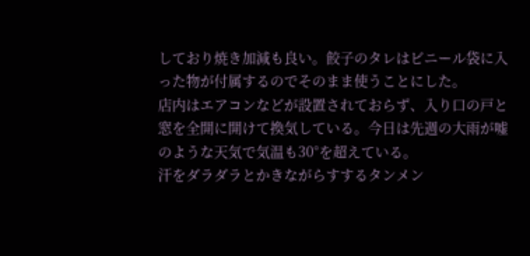しており焼き加減も良い。餃子のタレはビニール袋に入った物が付属するのでそのまま使うことにした。
店内はエアコンなどが設置されておらず、入り口の戸と窓を全開に開けて換気している。今日は先週の大雨が嘘のような天気で気温も30°を超えている。
汗をダラダラとかきながらすするタンメン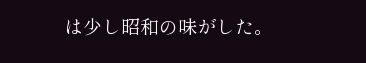は少し昭和の味がした。